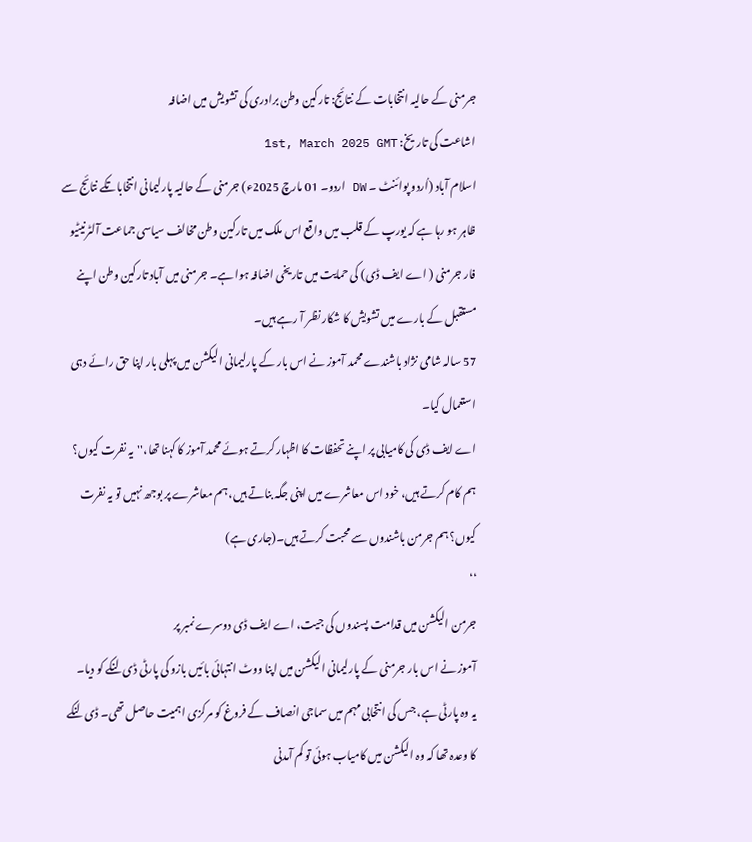جرمنی کے حالیہ انتخابات کے نتائج: تارکین وطن برادری کی تشویش میں اضافہ
اشاعت کی تاریخ: 1st, March 2025 GMT
اسلام آباد (اُردو پوائنٹ ۔ DW اردو۔ 01 مارچ 2025ء) جرمنی کے حالیہ پارلیمانی انتخاباتکے نتائج سے ظاہر ہو رہا ہے کہ یورپ کے قلب میں واقع اس ملک میں تارکین وطن مخالف سیاسی جماعت آلٹرنیٹیو فار جرمنی ( اے ایف ڈی) کی حمایت میں تاریخی اضافہ ہوا ہے۔ جرمنی میں آباد تارکین وطن اپنے مستقبل کے بارے میں تشویش کا شکار نظر آ رہے ہیں۔
57 سالہ شامی نژاد باشندے محمد آموز نے اس بار کے پارلیمانی الیکشن میں پہلی بار اپنا حق رائے دہی استعمال کیا۔
اے ایف ڈی کی کامیابی پر اپنے تحفظات کا اظہار کرتے ہوئے محمد آموز کا کہنا تھا،''یہ نفرت کیوں؟ ہم کام کرتے ہیں، خود اس معاشرے میں اپنی جگہ بناتے ہیں، ہم معاشرے پر بوجھ نہیں تو یہ نفرت کیوں؟ ہم جرمن باشندوں سے محبت کرتے ہیں۔(جاری ہے)
‘‘
جرمن الیکشن میں قدامت پسندوں کی جیت، اے ایف ڈی دوسرے نمبر پر
آموز نے اس بار جرمنی کے پارلیمانی الیکشن میں اپنا ووٹ انتہائی بائیں بازو کی پارٹی ڈی لنکے کو دیا۔
یہ وہ پارٹی ہے، جس کی انتخابی مہم میں سماجی انصاف کے فروغ کو مرکزی اہمیت حاصل تھی۔ ڈی لنکے کا وعدہ تھا کہ وہ الیکشن میں کامیاب ہوئی تو کم آمدنی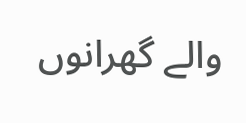والے گھرانوں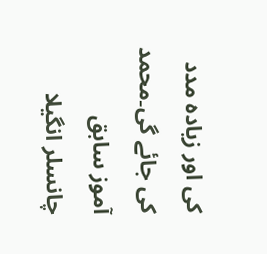کی اور زیادہ مدد کی جائے گی۔محمد آموز سابق چانسلر انگیلا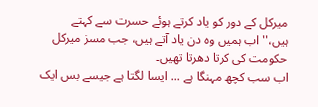میرکل کے دور کو یاد کرتے ہوئے حسرت سے کہتے ہیں،''اب ہمیں وہ دن یاد آتے ہیں، جب مسز میرکل حکومت کی کرتا دھرتا تھیں۔
اب سب کچھ مہنگا ہے ... ایسا لگتا ہے جیسے بس ایک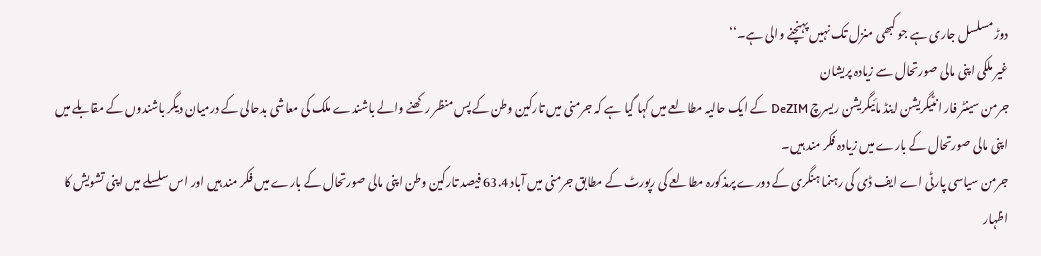دوڑ مسلسل جاری ہے جو کبھی منزل تک نہیں پہنچنے والی ہے۔‘‘
غیر ملکی اپنی مالی صورتحال سے زیادہ پریشان
جرمن سینٹر فار انٹیگریشن اینڈ مائیگریشن ریسرچ DeZIM کے ایک حالیہ مطالعے میں کہا گیا ہے کہ جرمنی میں تارکین وطن کے پس منظر رکھنے والے باشندے ملک کی معاشی بدحالی کے درمیان دیگر باشندوں کے مقابلے میں اپنی مالی صورتحال کے بارے میں زیادہ فکر مند ہیں۔
جرمن سیاسی پارٹی اے ایف ڈی کی رہنما ہنگری کے دورے پرمذکورہ مطالعے کی رپورٹ کے مطابق جرمنی میں آباد 63.4 فیصد تارکین وطن اپنی مالی صورتحال کے بارے میں فکر مند ہیں اور اس سلسلے میں اپنی تشویش کا اظہار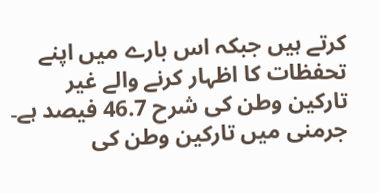کرتے ہیں جبکہ اس بارے میں اپنے تحفظات کا اظہار کرنے والے غیر تارکین وطن کی شرح 46.7 فیصد ہے۔
جرمنی میں تارکین وطن کی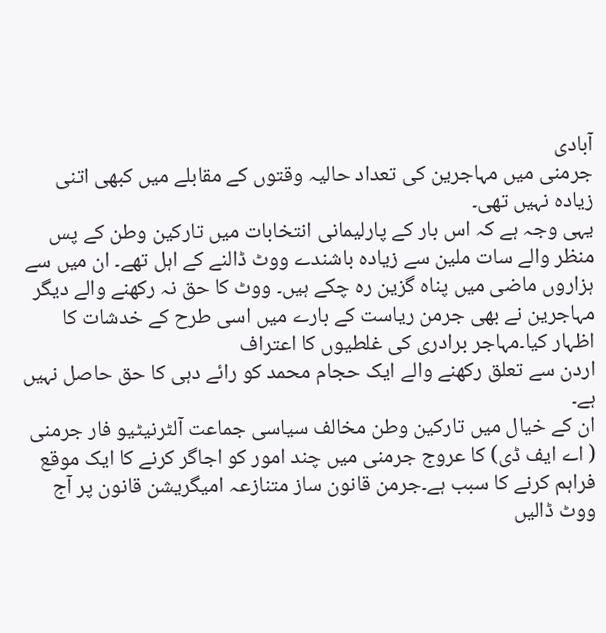آبادی
جرمنی میں مہاجرین کی تعداد حالیہ وقتوں کے مقابلے میں کبھی اتنی زیادہ نہیں تھی۔
یہی وجہ ہے کہ اس بار کے پارلیمانی انتخابات میں تارکین وطن کے پس منظر والے سات ملین سے زیادہ باشندے ووٹ ڈالنے کے اہل تھے۔ ان میں سے ہزاروں ماضی میں پناہ گزین رہ چکے ہیں۔ ووٹ کا حق نہ رکھنے والے دیگر مہاجرین نے بھی جرمن ریاست کے بارے میں اسی طرح کے خدشات کا اظہار کیا۔مہاجر برادری کی غلطیوں کا اعتراف
اردن سے تعلق رکھنے والے ایک حجام محمد کو رائے دہی کا حق حاصل نہیں ہے۔
ان کے خیال میں تارکین وطن مخالف سیاسی جماعت آلٹرنیٹیو فار جرمنی ( اے ایف ڈی) کا عروج جرمنی میں چند امور کو اجاگر کرنے کا ایک موقع فراہم کرنے کا سبب ہے۔جرمن قانون ساز متنازعہ امیگریشن قانون پر آج ووٹ ڈالیں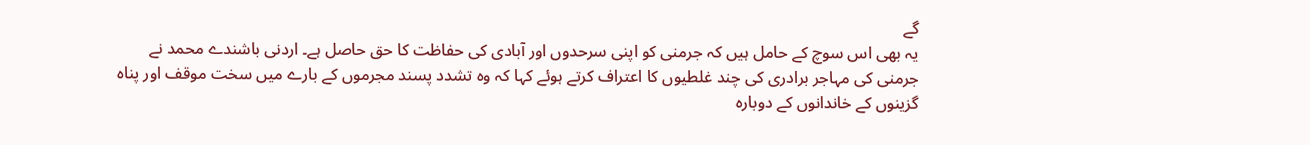گے
یہ بھی اس سوچ کے حامل ہیں کہ جرمنی کو اپنی سرحدوں اور آبادی کی حفاظت کا حق حاصل ہے۔ اردنی باشندے محمد نے جرمنی کی مہاجر برادری کی چند غلطیوں کا اعتراف کرتے ہوئے کہا کہ وہ تشدد پسند مجرموں کے بارے میں سخت موقف اور پناہ گزینوں کے خاندانوں کے دوبارہ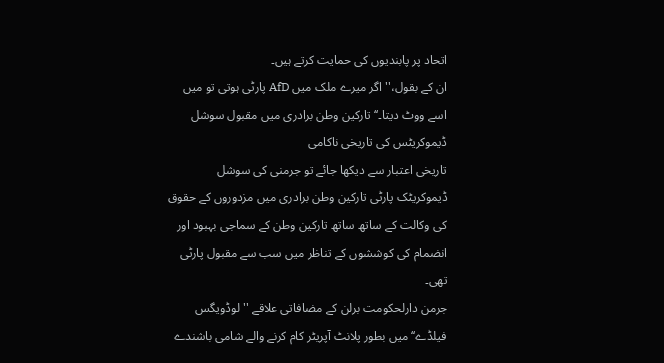اتحاد پر پابندیوں کی حمایت کرتے ہیں۔
ان کے بقول،''اگر میرے ملک میں AfD پارٹی ہوتی تو میں اسے ووٹ دیتا۔‘‘تارکین وطن برادری میں مقبول سوشل ڈیموکریٹس کی تاریخی ناکامی
تاریخی اعتبار سے دیکھا جائے تو جرمنی کی سوشل ڈیموکریٹک پارٹی تارکین وطن برادری میں مزدوروں کے حقوق کی وکالت کے ساتھ ساتھ تارکین وطن کے سماجی بہبود اور انضمام کی کوششوں کے تناظر میں سب سے مقبول پارٹی تھی۔
جرمن دارلحکومت برلن کے مضافاتی علاقے '' لوڈویگس فیلڈے‘‘ میں بطور پلانٹ آپریٹر کام کرنے والے شامی باشندے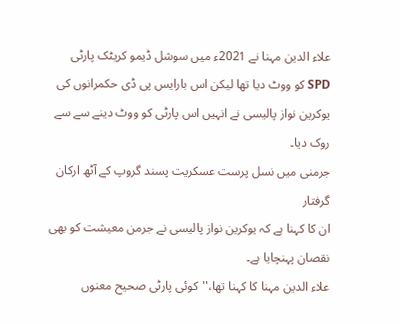علاء الدین مہنا نے 2021ء میں سوشل ڈیمو کریٹک پارٹی SPD کو ووٹ دیا تھا لیکن اس بارایس پی ڈی حکمرانوں کی یوکرین نواز پالیسی نے انہیں اس پارٹی کو ووٹ دینے سے سے روک دیا۔
جرمنی میں نسل پرست عسکریت پسند گروپ کے آٹھ ارکان گرفتار
ان کا کہنا ہے کہ یوکرین نواز پالیسی نے جرمن معیشت کو بھی نقصان پہنچایا ہے۔
علاء الدین مہنا کا کہنا تھا،''کوئی پارٹی صحیح معنوں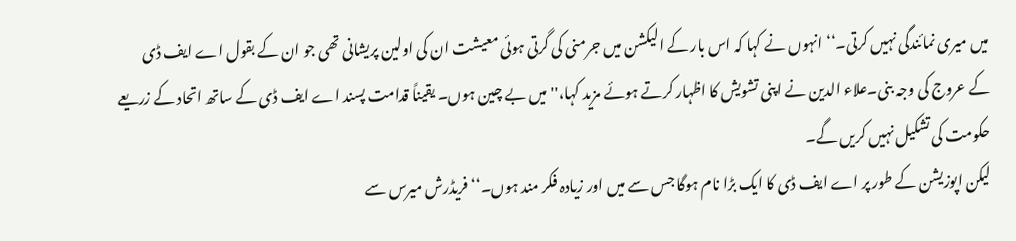میں میری نمائندگی نہیں کرتی۔‘‘ انہوں نے کہا کہ اس بار کے الیکشن میں جرمنی کی گرتی ہوئی معیشت ان کی اولین پریشانی تھی جو ان کے بقول اے ایف ڈی کے عروج کی وجہ بنی۔علاء الدین نے اپنی تشویش کا اظہار کرتے ہوئے مزید کہا،''میں بے چین ہوں۔ یقیناً قدامت پسند اے ایف ڈی کے ساتھ اتحاد کے زریعے حکومت کی تشکیل نہیں کریں گے۔
لیکن اپوزیشن کے طور پر اے ایف ڈی کا ایک بڑا نام ہوگا جس سے میں اور زیادہ فکر مند ہوں۔‘‘فریڈرش میرس سے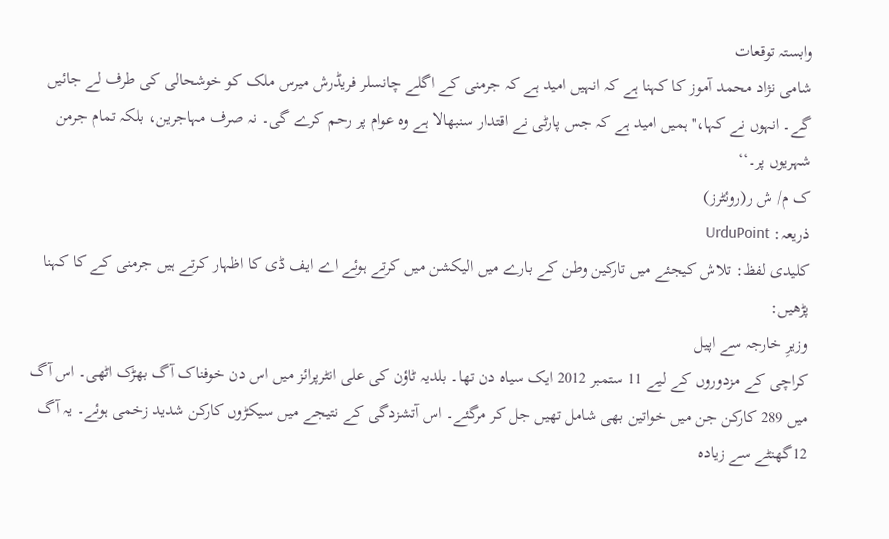وابستہ توقعات
شامی نژاد محمد آموز کا کہنا ہے کہ انہیں امید ہے کہ جرمنی کے اگلے چانسلر فریڈرش میرس ملک کو خوشحالی کی طرف لے جائیں گے۔ انہوں نے کہا،''ہمیں امید ہے کہ جس پارٹی نے اقتدار سنبھالا ہے وہ عوام پر رحم کرے گی۔ نہ صرف مہاجرین، بلکہ تمام جرمن شہریوں پر۔‘‘
ک م/ ش ر(روئٹرز)
ذریعہ: UrduPoint
کلیدی لفظ: تلاش کیجئے میں تارکین وطن کے بارے میں الیکشن میں کرتے ہوئے اے ایف ڈی کا اظہار کرتے ہیں جرمنی کے کا کہنا
پڑھیں:
وزیرِ خارجہ سے اپیل
کراچی کے مزدوروں کے لیے 11 ستمبر 2012 ایک سیاہ دن تھا۔ بلدیہ ٹاؤن کی علی انٹرپرائز میں اس دن خوفناک آگ بھڑک اٹھی۔ اس آگ میں 289 کارکن جن میں خواتین بھی شامل تھیں جل کر مرگئے۔ اس آتشزدگی کے نتیجے میں سیکڑوں کارکن شدید زخمی ہوئے۔ یہ آگ 12گھنٹے سے زیادہ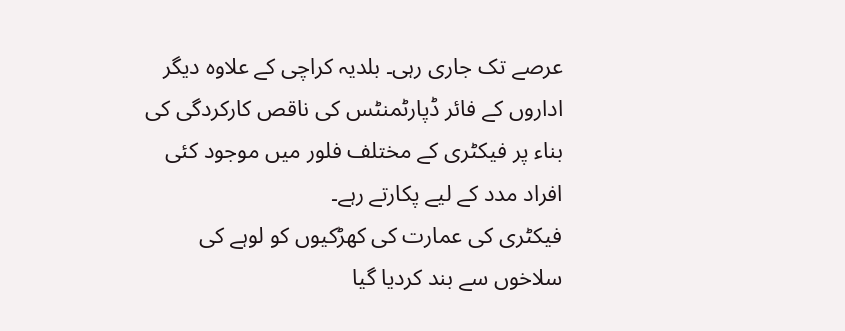عرصے تک جاری رہی۔ بلدیہ کراچی کے علاوہ دیگر اداروں کے فائر ڈپارٹمنٹس کی ناقص کارکردگی کی بناء پر فیکٹری کے مختلف فلور میں موجود کئی افراد مدد کے لیے پکارتے رہے۔
فیکٹری کی عمارت کی کھڑکیوں کو لوہے کی سلاخوں سے بند کردیا گیا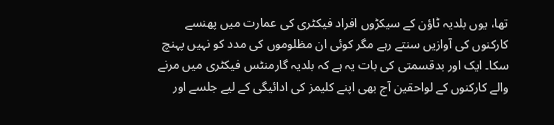تھا، یوں بلدیہ ٹاؤن کے سیکڑوں افراد فیکٹری کی عمارت میں پھنسے کارکنوں کی آوازیں سنتے رہے مگر کوئی ان مظلوموں کی مدد کو نہیں پہنچ سکا۔ ایک اور بدقسمتی کی بات یہ ہے کہ بلدیہ گارمنٹس فیکٹری میں مرنے والے کارکنوں کے لواحقین آج بھی اپنے کلیمز کی ادائیگی کے لیے جلسے اور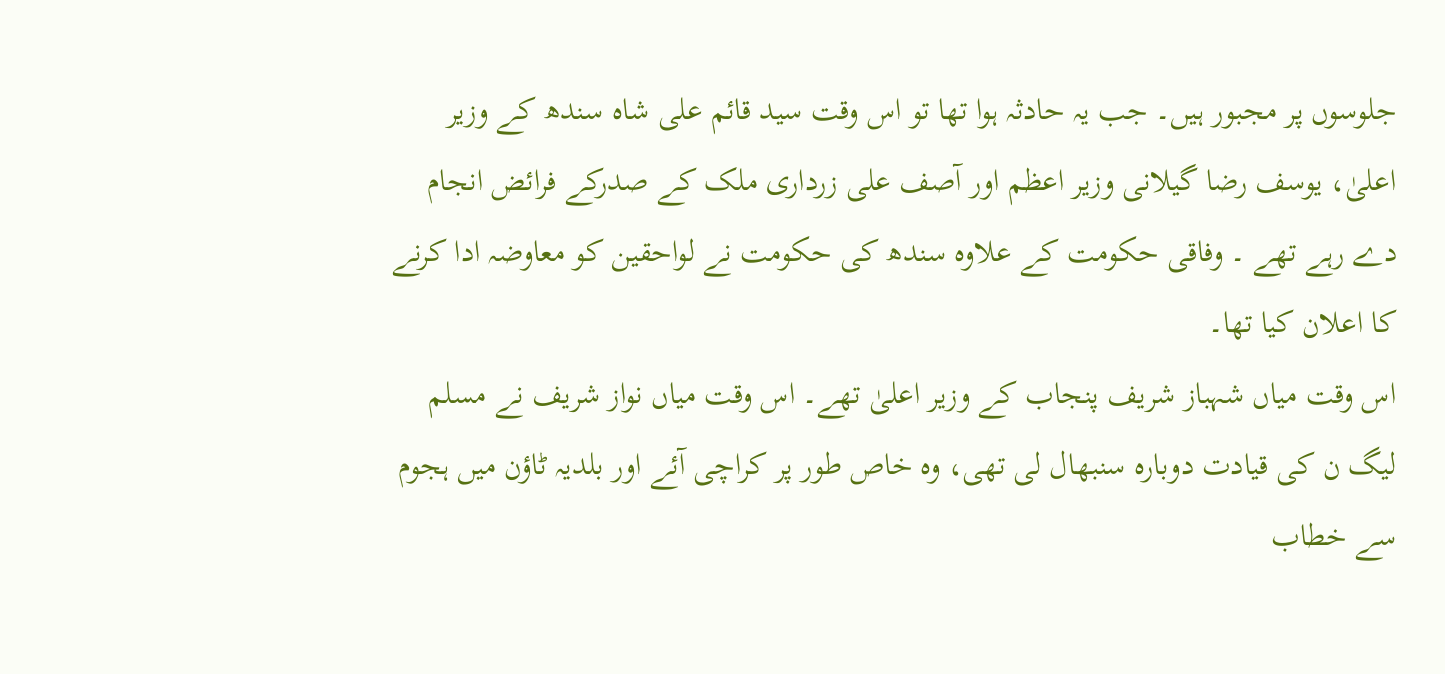جلوسوں پر مجبور ہیں۔ جب یہ حادثہ ہوا تھا تو اس وقت سید قائم علی شاہ سندھ کے وزیر اعلیٰ، یوسف رضا گیلانی وزیر اعظم اور آصف علی زرداری ملک کے صدرکے فرائض انجام دے رہے تھے ۔ وفاقی حکومت کے علاوہ سندھ کی حکومت نے لواحقین کو معاوضہ ادا کرنے کا اعلان کیا تھا۔
اس وقت میاں شہباز شریف پنجاب کے وزیر اعلیٰ تھے۔ اس وقت میاں نواز شریف نے مسلم لیگ ن کی قیادت دوبارہ سنبھال لی تھی، وہ خاص طور پر کراچی آئے اور بلدیہ ٹاؤن میں ہجوم سے خطاب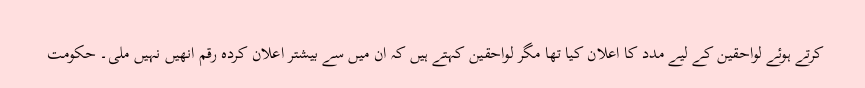کرتے ہوئے لواحقین کے لیے مدد کا اعلان کیا تھا مگر لواحقین کہتے ہیں کہ ان میں سے بیشتر اعلان کردہ رقم انھیں نہیں ملی۔ حکومت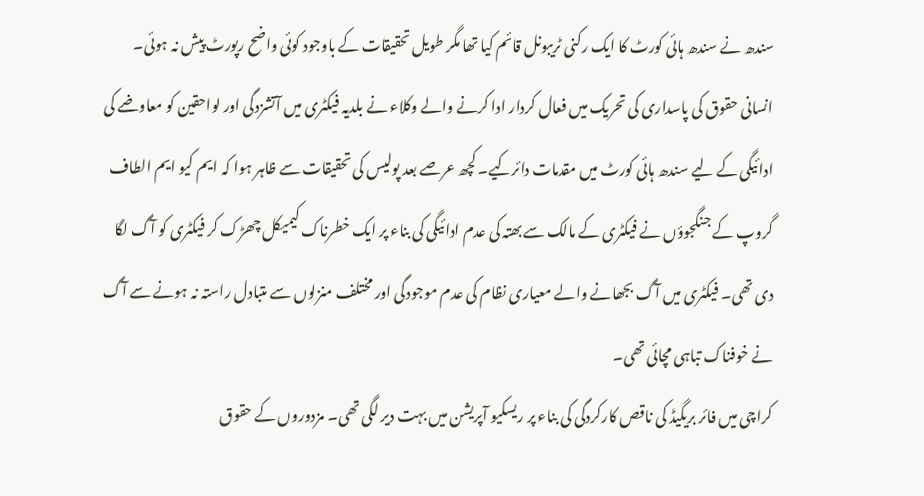سندھ نے سندھ ہائی کورٹ کا ایک رکنی ٹریبونل قائم کیا تھا مگر طویل تحقیقات کے باوجود کوئی واضح رپورٹ پیش نہ ہوئی۔
انسانی حقوق کی پاسداری کی تحریک میں فعال کردار ادا کرنے والے وکلاء نے بلدیہ فیکٹری میں آتشزدگی اور لواحقین کو معاوضے کی ادائیگی کے لیے سندھ ہائی کورٹ میں مقدمات دائرکیے۔ کچھ عرصے بعد پولیس کی تحقیقات سے ظاہر ہوا کہ ایم کیو ایم الطاف گروپ کے جنگجوؤں نے فیکٹری کے مالک سے بھتہ کی عدم ادائیگی کی بناء پر ایک خطرناک کیمیکل چھڑک کر فیکٹری کو آگ لگا دی تھی۔ فیکٹری میں آگ بجھانے والے معیاری نظام کی عدم موجودگی اور مختلف منزلوں سے متبادل راستہ نہ ہونے سے آگ نے خوفناک تباہی مچائی تھی۔
کراچی میں فائر بریگیڈ کی ناقص کارکردگی کی بناء پر ریسکیو آپریشن میں بہت دیر لگی تھی۔ مزدوروں کے حقوق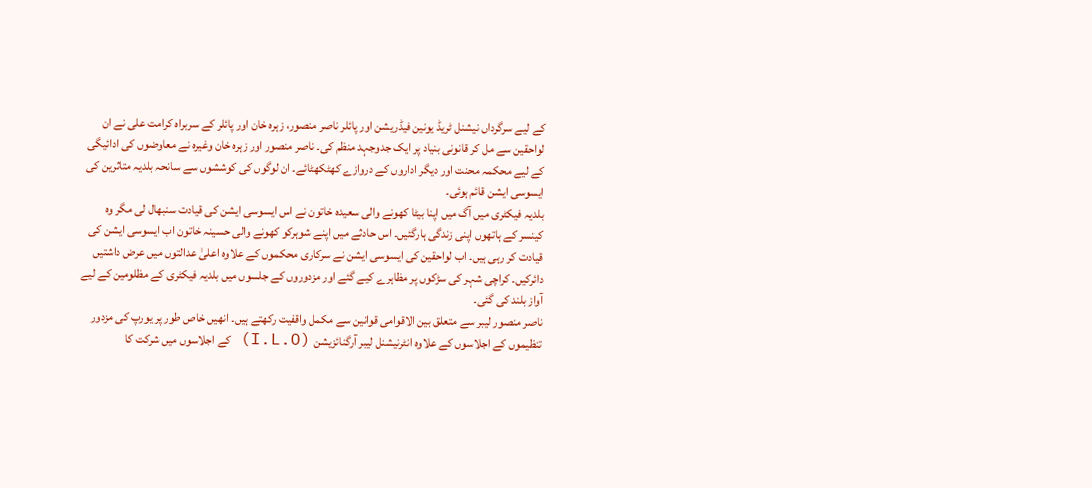کے لیے سرگرداں نیشنل ٹریڈ یونین فیڈریشن اور پائلر ناصر منصور، زہرہ خان اور پائلر کے سربراہ کرامت علی نے ان لواحقین سے مل کر قانونی بنیاد پر ایک جدوجہد منظم کی۔ ناصر منصور اور زہرہ خان وغیرہ نے معاوضوں کی ادائیگی کے لیے محکمہ محنت اور دیگر اداروں کے دروازے کھٹکھٹائے۔ ان لوگوں کی کوششوں سے سانحہ بلدیہ متاثرین کی ایسوسی ایشن قائم ہوئی۔
بلدیہ فیکٹری میں آگ میں اپنا بیٹا کھونے والی سعیدہ خاتون نے اس ایسوسی ایشن کی قیادت سنبھال لی مگر وہ کینسر کے ہاتھوں اپنی زندگی ہارگئیں۔ اس حادثے میں اپنے شوہرکو کھونے والی حسینہ خاتون اب ایسوسی ایشن کی قیادت کر رہی ہیں۔ اب لواحقین کی ایسوسی ایشن نے سرکاری محکموں کے علاوہ اعلیٰ عدالتوں میں عرض داشتیں دائرکیں۔ کراچی شہر کی سڑکوں پر مظاہرے کیے گئے اور مزدوروں کے جلسوں میں بلدیہ فیکٹری کے مظلومین کے لیے آواز بلند کی گئی۔
ناصر منصور لیبر سے متعلق بین الاقوامی قوانین سے مکمل واقفیت رکھتے ہیں۔ انھیں خاص طور پر یورپ کی مزدور تنظیموں کے اجلاسوں کے علاوہ انٹرنیشنل لیبر آرگنائزیشن (I.L.O) کے اجلاسوں میں شرکت کا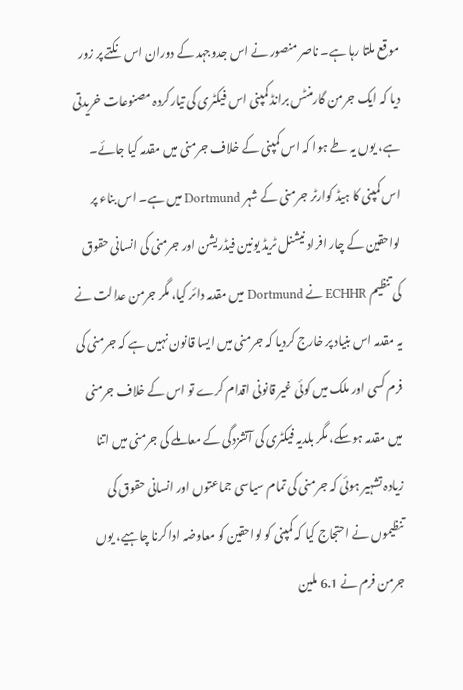موقع ملتا رہا ہے۔ ناصر منصور نے اس جدوجہد کے دوران اس نکتے پر زور دیا کہ ایک جرمن گارمنٹس برانڈ کمپنی اس فیکٹری کی تیارکردہ مصنوعات خریدتی ہے، یوں یہ طے ہوا کہ اس کمپنی کے خلاف جرمنی میں مقدمہ کیا جائے۔
اس کمپنی کا ہیڈ کوارٹر جرمنی کے شہر Dortmund میں ہے۔ اس بناء پر لواحقین کے چار افراد نیشنل ٹریڈ یونین فیڈریشن اور جرمنی کی انسانی حقوق کی تنظیم ECHHR نے Dortmund میں مقدمہ دائر کیا، مگر جرمن عدالت نے یہ مقدمہ اس بنیاد پر خارج کردیا کہ جرمنی میں ایسا قانون نہیں ہے کہ جرمنی کی فرم کسی اور ملک میں کوئی غیر قانونی اقدام کرے تو اس کے خلاف جرمنی میں مقدمہ ہوسکے، مگر بلدیہ فیکٹری کی آتشزدگی کے معاملے کی جرمنی میں اتنا زیادہ تشہیر ہوئی کہ جرمنی کی تمام سیاسی جماعتوں اور انسانی حقوق کی تنظیموں نے احتجاج کیا کہ کمپنی کو لواحقین کو معاوضہ ادا کرنا چاہیے، یوں جرمن فرم نے 6.1 ملین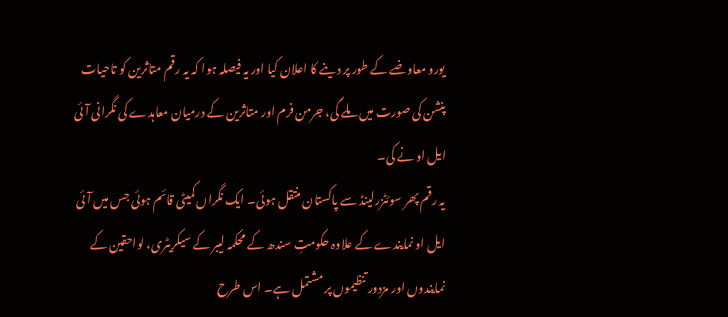یورو معاوضے کے طور پر دینے کا اعلان کیا اور یہ فیصلہ ہوا کہ یہ رقم متاثرین کو تاحیات پنشن کی صورت میں ملے گی، جرمن فرم اور متاثرین کے درمیان معاہدے کی نگرانی آئی ایل او نے کی۔
یہ رقم پھر سوئٹزرلینڈ سے پاکستان منتقل ہوئی۔ ایک نگراں کمیٹی قائم ہوئی جس میں آئی ایل او نمایندے کے علاوہ حکومتِ سندھ کے محکمہ لیبر کے سیکریٹری، لواحقین کے نمایندوں اور مزدور تنظیموں پر مشتمل ہے۔ اس طرح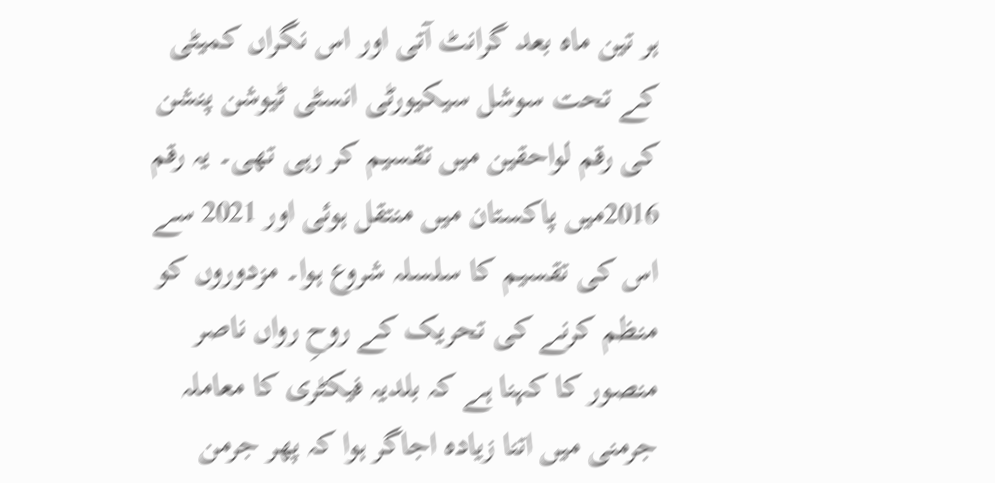ہر تین ماہ بعد گرانٹ آتی اور اس نگراں کمیٹی کے تحت سوشل سیکیورٹی انسٹی ٹیوشن پنشن کی رقم لواحقین میں تقسیم کر رہی تھی۔ یہ رقم 2016میں پاکستان میں منتقل ہوئی اور 2021 سے اس کی تقسیم کا سلسلہ شروع ہوا۔ مزدوروں کو منظم کرنے کی تحریک کے روحِ رواں ناصر منصور کا کہنا ہے کہ بلدیہ فیکٹری کا معاملہ جرمنی میں اتنا زیادہ اجاگر ہوا کہ پھر جرمن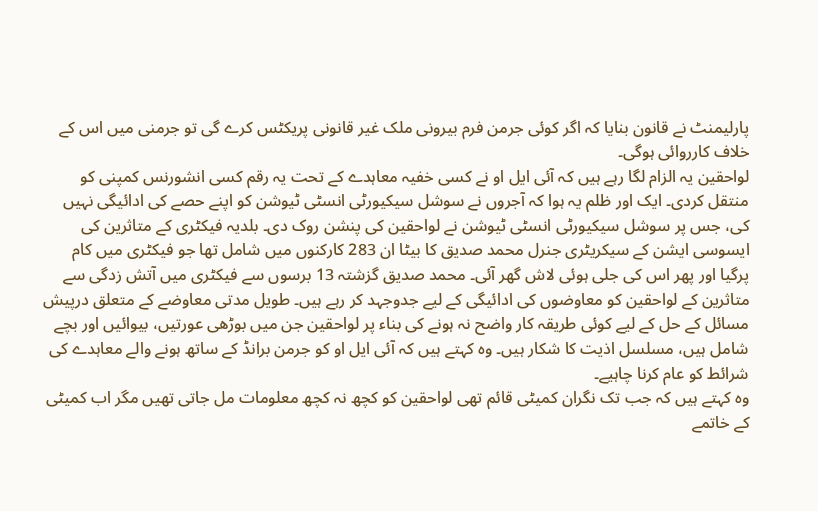پارلیمنٹ نے قانون بنایا کہ اگر کوئی جرمن فرم بیرونی ملک غیر قانونی پریکٹس کرے گی تو جرمنی میں اس کے خلاف کارروائی ہوگی۔
لواحقین یہ الزام لگا رہے ہیں کہ آئی ایل او نے کسی خفیہ معاہدے کے تحت یہ رقم کسی انشورنس کمپنی کو منتقل کردی۔ ایک اور ظلم یہ ہوا کہ آجروں نے سوشل سیکیورٹی انسٹی ٹیوشن کو اپنے حصے کی ادائیگی نہیں کی، جس پر سوشل سیکیورٹی انسٹی ٹیوشن نے لواحقین کی پنشن روک دی۔ بلدیہ فیکٹری کے متاثرین کی ایسوسی ایشن کے سیکریٹری جنرل محمد صدیق کا بیٹا ان 283 کارکنوں میں شامل تھا جو فیکٹری میں کام پرگیا اور پھر اس کی جلی ہوئی لاش گھر آئی۔ محمد صدیق گزشتہ 13 برسوں سے فیکٹری میں آتش زدگی سے متاثرین کے لواحقین کو معاوضوں کی ادائیگی کے لیے جدوجہد کر رہے ہیں۔ طویل مدتی معاوضے کے متعلق درپیش مسائل کے حل کے لیے کوئی طریقہ کار واضح نہ ہونے کی بناء پر لواحقین جن میں بوڑھی عورتیں، بیوائیں اور بچے شامل ہیں، مسلسل اذیت کا شکار ہیں۔ وہ کہتے ہیں کہ آئی ایل او کو جرمن برانڈ کے ساتھ ہونے والے معاہدے کی شرائط کو عام کرنا چاہیے۔
وہ کہتے ہیں کہ جب تک نگران کمیٹی قائم تھی لواحقین کو کچھ نہ کچھ معلومات مل جاتی تھیں مگر اب کمیٹی کے خاتمے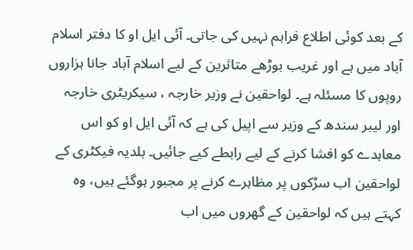کے بعد کوئی اطلاع فراہم نہیں کی جاتی۔ آئی ایل او کا دفتر اسلام آباد میں ہے اور غریب بوڑھے متاثرین کے لیے اسلام آباد جانا ہزاروں روپوں کا مسئلہ ہے۔ لواحقین نے وزیر خارجہ ، سیکریٹری خارجہ اور لیبر سندھ کے وزیر سے اپیل کی ہے کہ آئی ایل او کو اس معاہدے کو افشا کرنے کے لیے رابطے کیے جائیں۔ بلدیہ فیکٹری کے لواحقین اب سڑکوں پر مظاہرے کرنے پر مجبور ہوگئے ہیں، وہ کہتے ہیں کہ لواحقین کے گھروں میں اب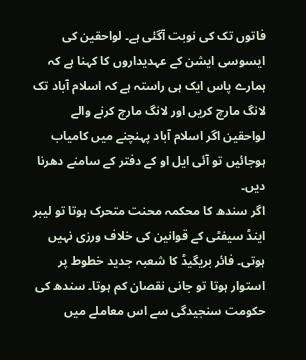فاتوں تک کی نوبت آگئی ہے۔ لواحقین کی ایسوسی ایشن کے عہدیداروں کا کہنا ہے کہ ہمارے پاس ایک ہی راستہ ہے کہ اسلام آباد تک لانگ مارچ کریں اور لانگ مارچ کرنے والے لواحقین اگر اسلام آباد پہنچنے میں کامیاب ہوجائیں تو آئی ایل او کے دفتر کے سامنے دھرنا دیں۔
اگر سندھ کا محکمہ محنت متحرک ہوتا تو لیبر اینڈ سیفٹی کے قوانین کی خلاف ورزی نہیں ہوتی۔ فائر بریگیڈ کا شعبہ جدید خطوط پر استوار ہوتا تو جانی نقصان کم ہوتا۔ سندھ کی حکومت سنجیدگی سے اس معاملے میں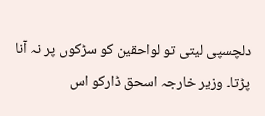دلچسپی لیتی تو لواحقین کو سڑکوں پر نہ آنا پڑتا۔ وزیر خارجہ اسحق ڈارکو اس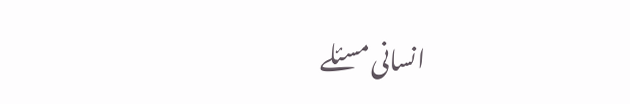انسانی مسئلے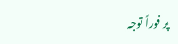پر فوراً توجہ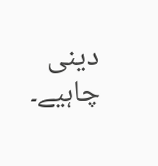دینی چاہیے۔